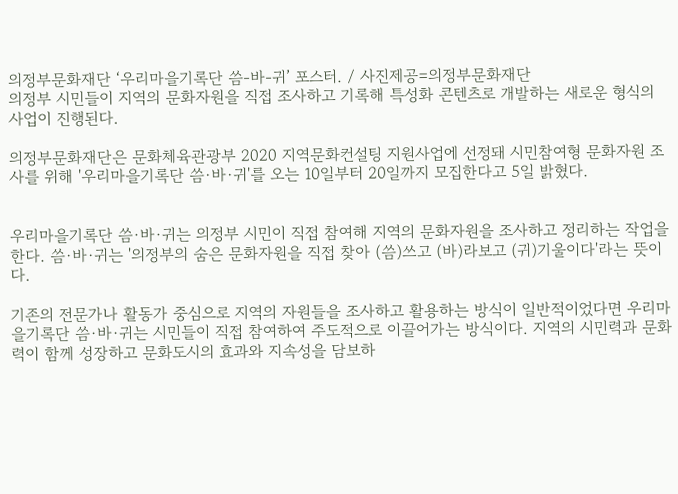의정부문화재단 ‘우리마을기록단 씀-바-귀’ 포스터. / 사진제공=의정부문화재단
의정부 시민들이 지역의 문화자원을 직접 조사하고 기록해 특성화 콘텐츠로 개발하는 새로운 형식의 사업이 진행된다.

의정부문화재단은 문화체육관광부 2020 지역문화컨설팅 지원사업에 선정돼 시민참여형 문화자원 조사를 위해 '우리마을기록단 씀·바·귀'를 오는 10일부터 20일까지 모집한다고 5일 밝혔다.


우리마을기록단 씀·바·귀는 의정부 시민이 직접 참여해 지역의 문화자원을 조사하고 정리하는 작업을 한다. 씀·바·귀는 '의정부의 숨은 문화자원을 직접 찾아 (씀)쓰고 (바)라보고 (귀)기울이다'라는 뜻이다.

기존의 전문가나 활동가 중심으로 지역의 자원들을 조사하고 활용하는 방식이 일반적이었다면 우리마을기록단 씀·바·귀는 시민들이 직접 참여하여 주도적으로 이끌어가는 방식이다. 지역의 시민력과 문화력이 함께 성장하고 문화도시의 효과와 지속성을 담보하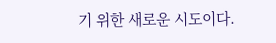기 위한 새로운 시도이다.